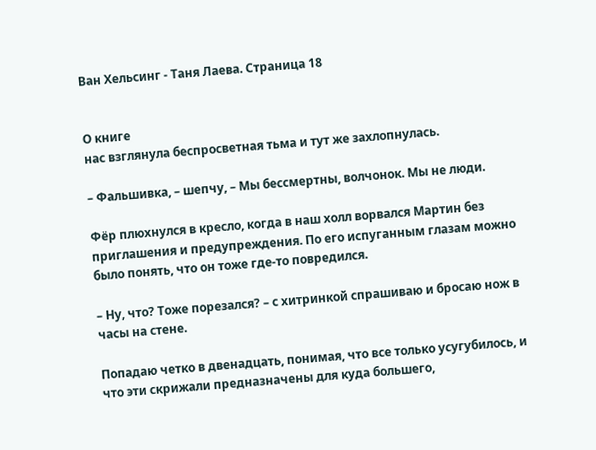Ван Хельсинг - Таня Лаева. Страница 18


О книге
нас взглянула беспросветная тьма и тут же захлопнулась.

– Фальшивка, – шепчу, – Мы бессмертны, волчонок. Мы не люди.

Фёр плюхнулся в кресло, когда в наш холл ворвался Мартин без приглашения и предупреждения. По его испуганным глазам можно было понять, что он тоже где-то повредился.

– Ну, что? Тоже порезался? – с хитринкой спрашиваю и бросаю нож в часы на стене.

Попадаю четко в двенадцать, понимая, что все только усугубилось, и что эти скрижали предназначены для куда большего,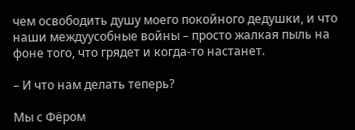чем освободить душу моего покойного дедушки, и что наши междуусобные войны – просто жалкая пыль на фоне того, что грядет и когда-то настанет.

– И что нам делать теперь?

Мы с Фёром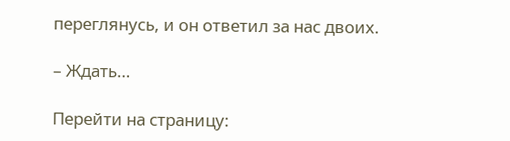переглянусь, и он ответил за нас двоих.

– Ждать…

Перейти на страницу: